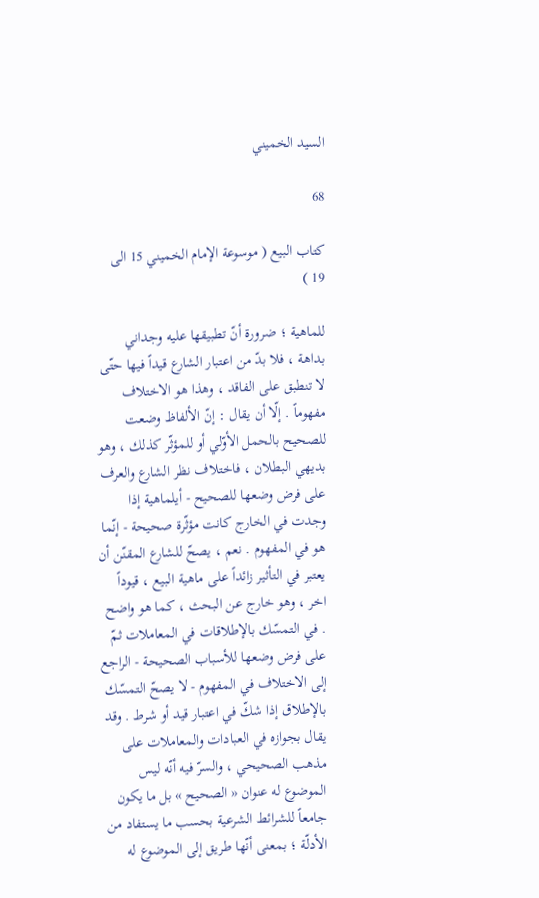السيد الخميني

68

كتاب البيع ( موسوعة الإمام الخميني 15 الى 19 )

للماهية ؛ ضرورة أنّ تطبيقها عليه وجداني بداهة ، فلا بدّ من اعتبار الشارع قيداً فيها حتّى لا تنطبق على الفاقد ، وهذا هو الاختلاف مفهوماً . إلّا أن يقال : إنّ الألفاظ وضعت للصحيح بالحمل الأوّلي أو للمؤثّر كذلك ، وهو بديهي البطلان ، فاختلاف نظر الشارع والعرف على فرض وضعها للصحيح - أيلماهية إذا وجدت في الخارج كانت مؤثّرة صحيحة - إنّما هو في المفهوم . نعم ، يصحّ للشارع المقنّن أن يعتبر في التأثير زائداً على ماهية البيع ، قيوداً اخر ، وهو خارج عن البحث ، كما هو واضح . في التمسّك بالإطلاقات في المعاملات ثمّ على فرض وضعها للأسباب الصحيحة - الراجع إلى الاختلاف في المفهوم - لا يصحّ التمسّك بالإطلاق إذا شكّ في اعتبار قيد أو شرط . وقد يقال بجوازه في العبادات والمعاملات على مذهب الصحيحي ، والسرّ فيه أنّه ليس الموضوع له عنوان « الصحيح » بل ما يكون جامعاً للشرائط الشرعية بحسب ما يستفاد من الأدلّة ؛ بمعنى أنّها طريق إلى الموضوع له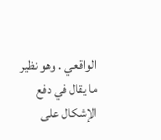الواقعي . وهو نظير ما يقال في دفع الإشكال على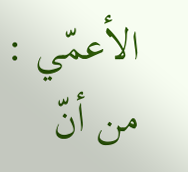الأعمّي : من أنّ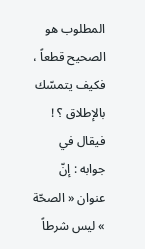المطلوب هو الصحيح قطعاً ، فكيف يتمسّك بالإطلاق ؟ ! فيقال في جوابه : إنّ عنوان « الصحّة » ليس شرطاً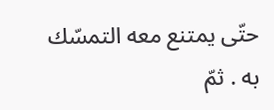حتّى يمتنع معه التمسّك به . ثمّ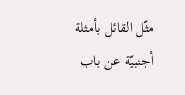مثّل القائل بأمثلة أجنبيّة عن باب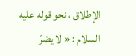الإطلاق ، نحو قوله عليه السلام : « لا يضرّ